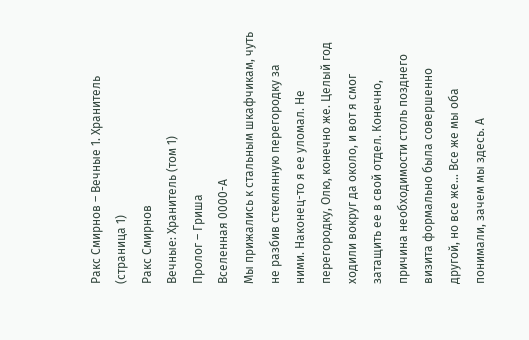Ракс Смирнов – Вечные 1. Хранитель (страница 1)
Ракс Смирнов
Вечные: Хранитель (том 1)
Пролог – Гриша
Вселенная 0000-А
Мы прижались к стальным шкафчикам, чуть не разбив стеклянную перегородку за ними. Наконец-то я ее уломал. Не перегородку, Олю, конечно же. Целый год ходили вокруг да около, и вот я смог затащить ее в свой отдел. Конечно, причина необходимости столь позднего визита формально была совершенно другой, но все же… Все же мы оба понимали, зачем мы здесь. А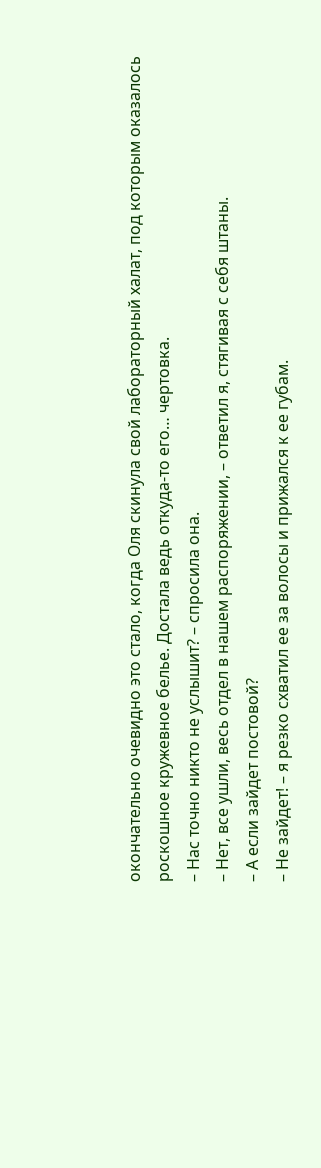окончательно очевидно это стало, когда Оля скинула свой лабораторный халат, под которым оказалось роскошное кружевное белье. Достала ведь откуда-то его… чертовка.
– Нас точно никто не услышит? – спросила она.
– Нет, все ушли, весь отдел в нашем распоряжении, – ответил я, стягивая с себя штаны.
– А если зайдет постовой?
– Не зайдет! – я резко схватил ее за волосы и прижался к ее губам.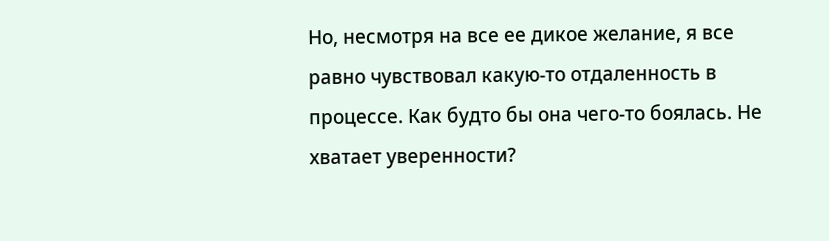Но, несмотря на все ее дикое желание, я все равно чувствовал какую-то отдаленность в процессе. Как будто бы она чего-то боялась. Не хватает уверенности?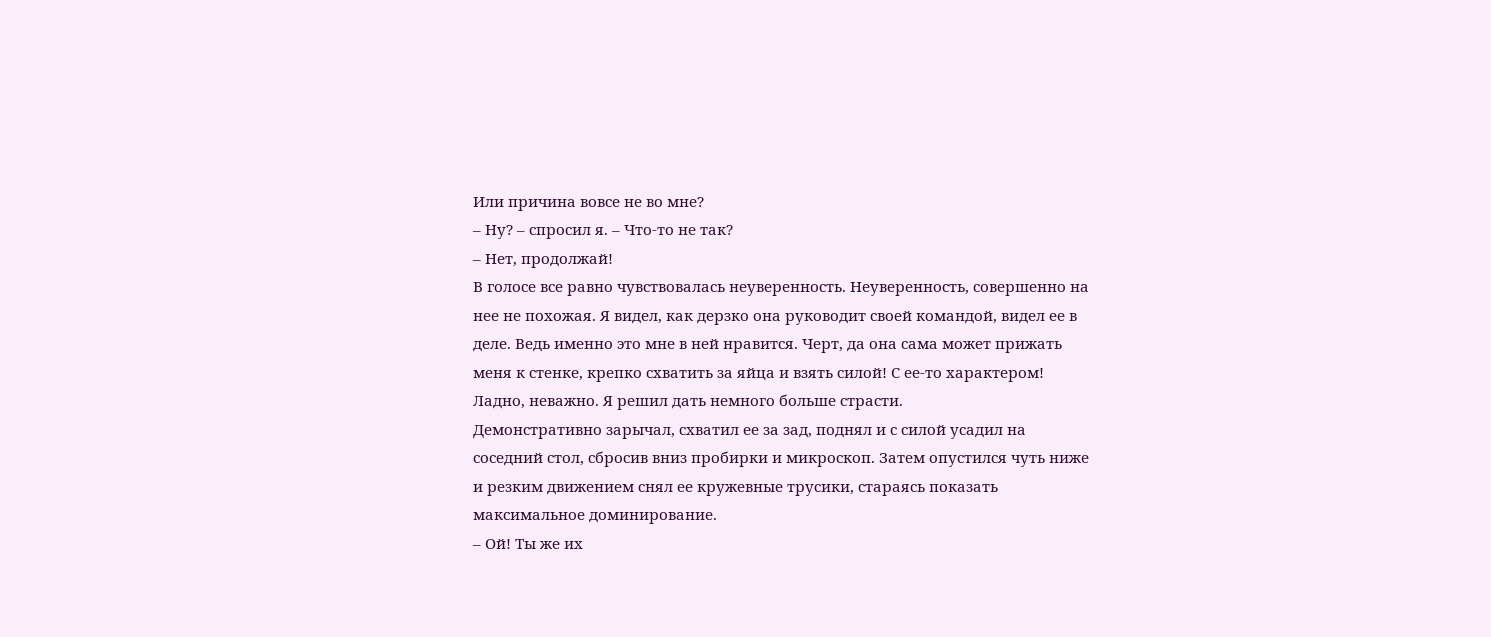Или причина вовсе не во мне?
– Ну? – спросил я. – Что-то не так?
– Нет, продолжай!
В голосе все равно чувствовалась неуверенность. Неуверенность, совершенно на нее не похожая. Я видел, как дерзко она руководит своей командой, видел ее в деле. Ведь именно это мне в ней нравится. Черт, да она сама может прижать меня к стенке, крепко схватить за яйца и взять силой! С ее-то характером!
Ладно, неважно. Я решил дать немного больше страсти.
Демонстративно зарычал, схватил ее за зад, поднял и с силой усадил на соседний стол, сбросив вниз пробирки и микроскоп. Затем опустился чуть ниже и резким движением снял ее кружевные трусики, стараясь показать максимальное доминирование.
– Ой! Ты же их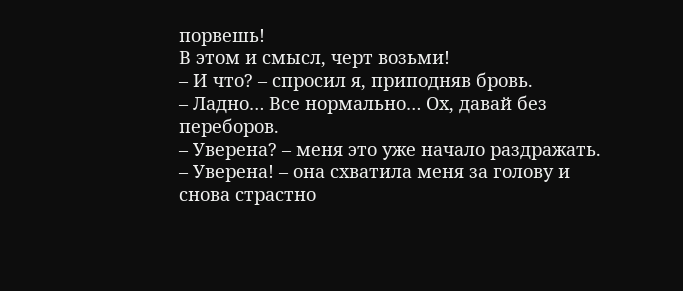порвешь!
В этом и смысл, черт возьми!
– И что? – спросил я, приподняв бровь.
– Ладно… Все нормально… Ох, давай без переборов.
– Уверена? – меня это уже начало раздражать.
– Уверена! – она схватила меня за голову и снова страстно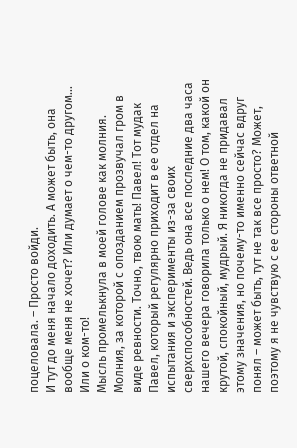поцеловала. – Просто войди.
И тут до меня начало доходить. А может быть, она вообще меня не хочет? Или думает о чем-то другом…
Или о ком-то!
Мысль промелькнула в моей голове как молния. Молния, за которой с опозданием прозвучал гром в виде ревности. Точно, твою мать! Павел! Тот мудак Павел, который регулярно приходит в ее отдел на испытания и эксперименты из-за своих сверхспособностей. Ведь она все последние два часа нашего вечера говорила только о нем! О том, какой он крутой, спокойный, мудрый. Я никогда не придавал этому значения, но почему-то именно сейчас вдруг понял – может быть, тут не так все просто? Может, поэтому я не чувствую с ее стороны ответной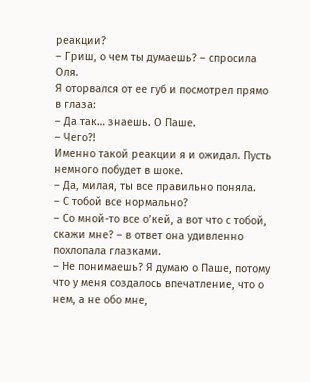реакции?
– Гриш, о чем ты думаешь? – спросила Оля.
Я оторвался от ее губ и посмотрел прямо в глаза:
– Да так… знаешь. О Паше.
– Чего?!
Именно такой реакции я и ожидал. Пусть немного побудет в шоке.
– Да, милая, ты все правильно поняла.
– С тобой все нормально?
– Со мной-то все о’кей, а вот что с тобой, скажи мне? – в ответ она удивленно похлопала глазками.
– Не понимаешь? Я думаю о Паше, потому что у меня создалось впечатление, что о нем, а не обо мне,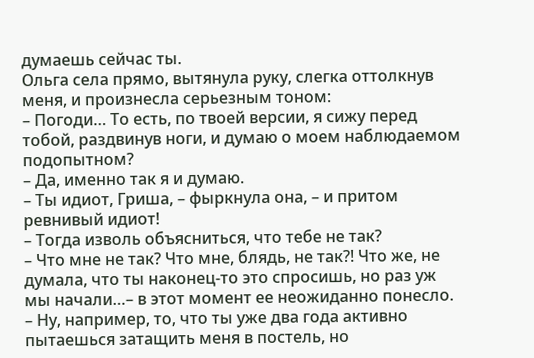думаешь сейчас ты.
Ольга села прямо, вытянула руку, слегка оттолкнув меня, и произнесла серьезным тоном:
– Погоди… То есть, по твоей версии, я сижу перед тобой, раздвинув ноги, и думаю о моем наблюдаемом подопытном?
– Да, именно так я и думаю.
– Ты идиот, Гриша, – фыркнула она, – и притом ревнивый идиот!
– Тогда изволь объясниться, что тебе не так?
– Что мне не так? Что мне, блядь, не так?! Что же, не думала, что ты наконец‑то это спросишь, но раз уж мы начали…– в этот момент ее неожиданно понесло. – Ну, например, то, что ты уже два года активно пытаешься затащить меня в постель, но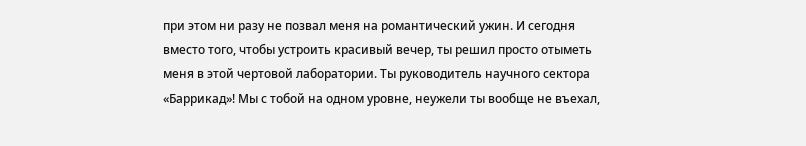при этом ни разу не позвал меня на романтический ужин. И сегодня вместо того, чтобы устроить красивый вечер, ты решил просто отыметь меня в этой чертовой лаборатории. Ты руководитель научного сектора «Баррикад»! Мы с тобой на одном уровне, неужели ты вообще не въехал,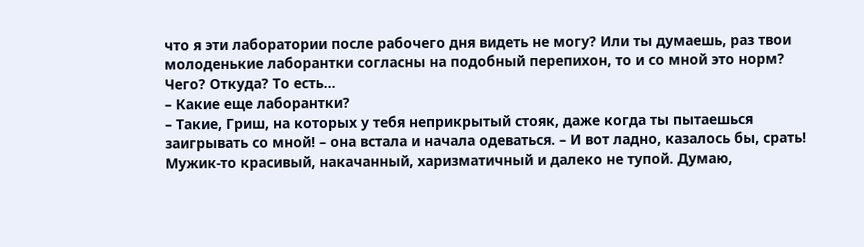что я эти лаборатории после рабочего дня видеть не могу? Или ты думаешь, раз твои молоденькие лаборантки согласны на подобный перепихон, то и со мной это норм?
Чего? Откуда? То есть…
– Какие еще лаборантки?
– Такие, Гриш, на которых у тебя неприкрытый стояк, даже когда ты пытаешься заигрывать со мной! – она встала и начала одеваться. – И вот ладно, казалось бы, срать! Мужик-то красивый, накачанный, харизматичный и далеко не тупой. Думаю,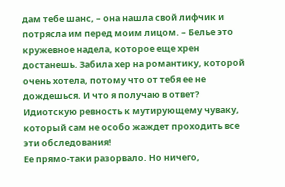дам тебе шанс, – она нашла свой лифчик и потрясла им перед моим лицом. – Белье это кружевное надела, которое еще хрен достанешь. Забила хер на романтику, которой очень хотела, потому что от тебя ее не дождешься. И что я получаю в ответ? Идиотскую ревность к мутирующему чуваку, который сам не особо жаждет проходить все эти обследования!
Ее прямо-таки разорвало. Но ничего,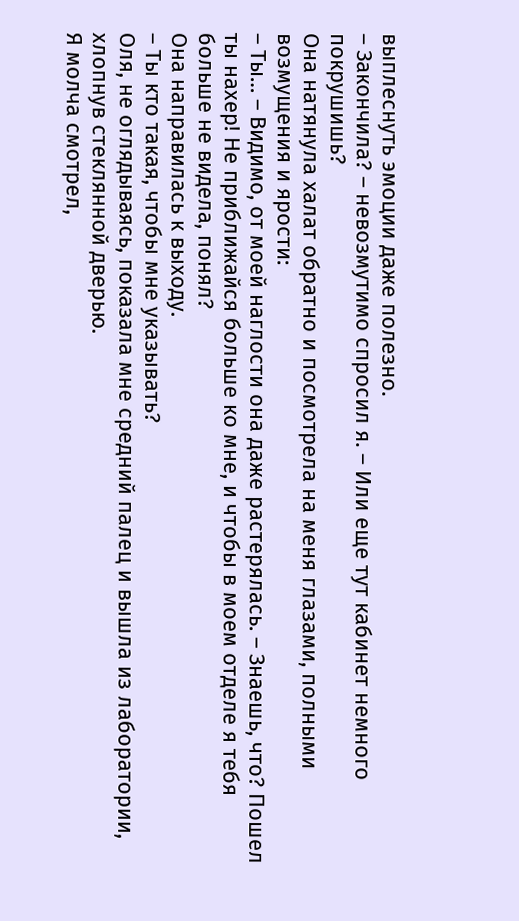выплеснуть эмоции даже полезно.
– Закончила? – невозмутимо спросил я. – Или еще тут кабинет немного покрушишь?
Она натянула халат обратно и посмотрела на меня глазами, полными возмущения и ярости:
– Ты… – Видимо, от моей наглости она даже растерялась. – Знаешь, что? Пошел ты нахер! Не приближайся больше ко мне, и чтобы в моем отделе я тебя больше не видела, понял?
Она направилась к выходу.
– Ты кто такая, чтобы мне указывать?
Оля, не оглядываясь, показала мне средний палец и вышла из лаборатории, хлопнув стеклянной дверью.
Я молча смотрел,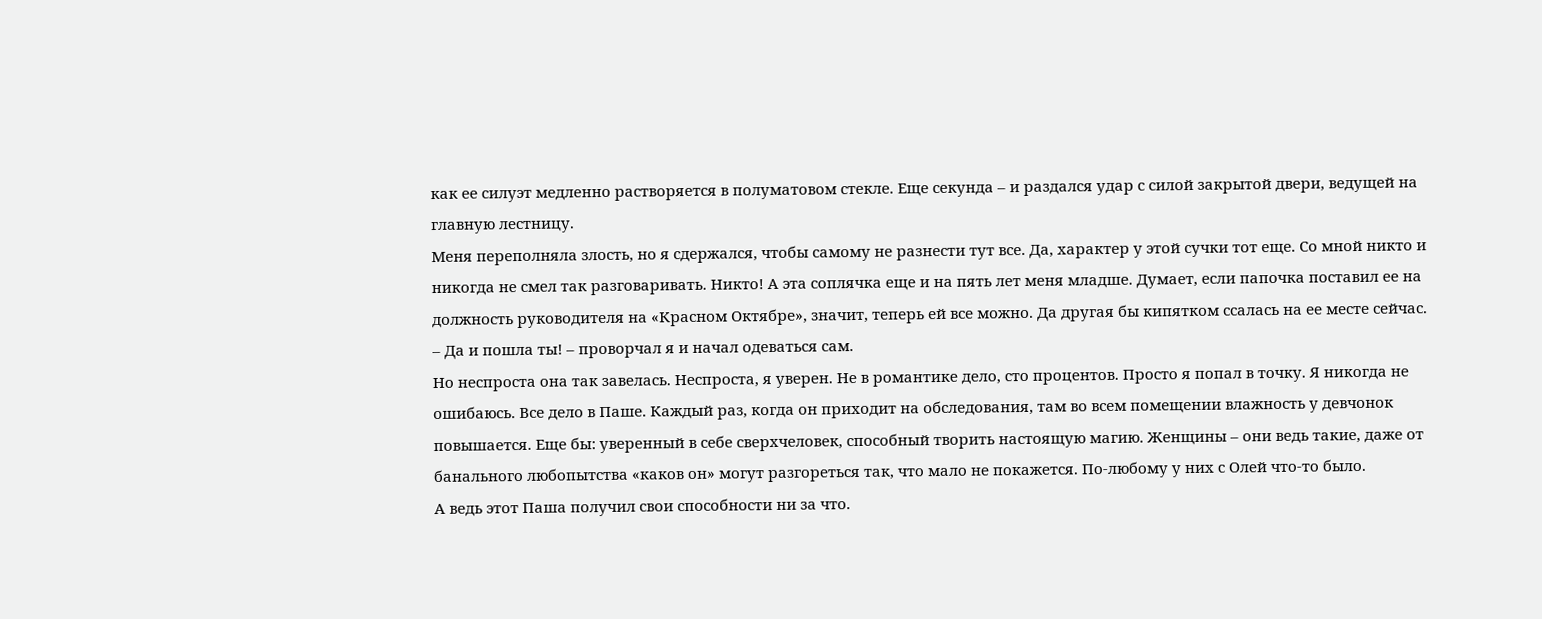как ее силуэт медленно растворяется в полуматовом стекле. Еще секунда – и раздался удар с силой закрытой двери, ведущей на главную лестницу.
Меня переполняла злость, но я сдержался, чтобы самому не разнести тут все. Да, характер у этой сучки тот еще. Со мной никто и никогда не смел так разговаривать. Никто! А эта соплячка еще и на пять лет меня младше. Думает, если папочка поставил ее на должность руководителя на «Красном Октябре», значит, теперь ей все можно. Да другая бы кипятком ссалась на ее месте сейчас.
– Да и пошла ты! – проворчал я и начал одеваться сам.
Но неспроста она так завелась. Неспроста, я уверен. Не в романтике дело, сто процентов. Просто я попал в точку. Я никогда не ошибаюсь. Все дело в Паше. Каждый раз, когда он приходит на обследования, там во всем помещении влажность у девчонок повышается. Еще бы: уверенный в себе сверхчеловек, способный творить настоящую магию. Женщины – они ведь такие, даже от банального любопытства «каков он» могут разгореться так, что мало не покажется. По-любому у них с Олей что-то было.
А ведь этот Паша получил свои способности ни за что.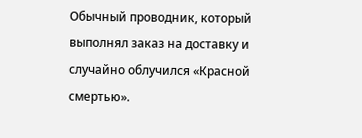Обычный проводник, который выполнял заказ на доставку и случайно облучился «Красной смертью».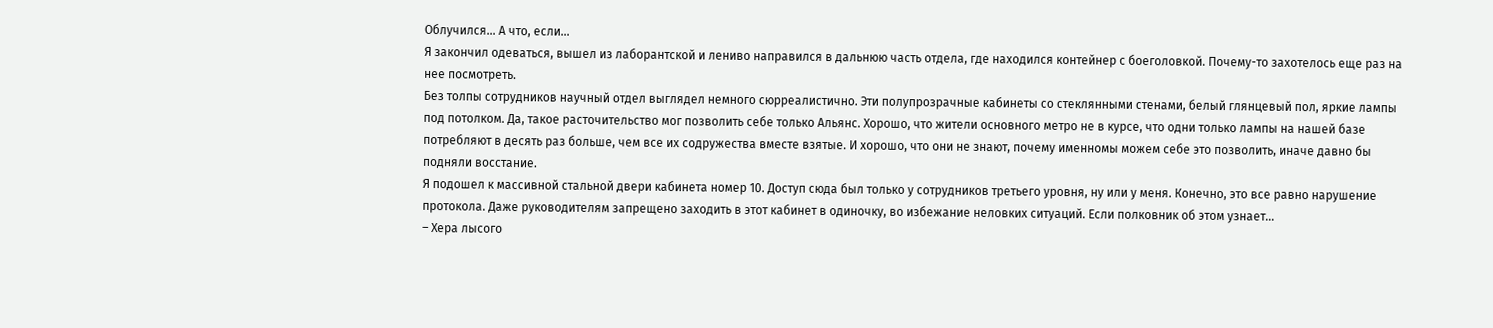Облучился… А что, если…
Я закончил одеваться, вышел из лаборантской и лениво направился в дальнюю часть отдела, где находился контейнер с боеголовкой. Почему-то захотелось еще раз на нее посмотреть.
Без толпы сотрудников научный отдел выглядел немного сюрреалистично. Эти полупрозрачные кабинеты со стеклянными стенами, белый глянцевый пол, яркие лампы под потолком. Да, такое расточительство мог позволить себе только Альянс. Хорошо, что жители основного метро не в курсе, что одни только лампы на нашей базе потребляют в десять раз больше, чем все их содружества вместе взятые. И хорошо, что они не знают, почему именномы можем себе это позволить, иначе давно бы подняли восстание.
Я подошел к массивной стальной двери кабинета номер 10. Доступ сюда был только у сотрудников третьего уровня, ну или у меня. Конечно, это все равно нарушение протокола. Даже руководителям запрещено заходить в этот кабинет в одиночку, во избежание неловких ситуаций. Если полковник об этом узнает…
– Хера лысого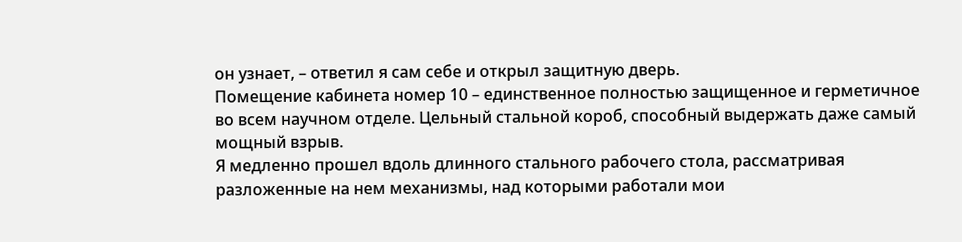он узнает, – ответил я сам себе и открыл защитную дверь.
Помещение кабинета номер 10 – единственное полностью защищенное и герметичное во всем научном отделе. Цельный стальной короб, способный выдержать даже самый мощный взрыв.
Я медленно прошел вдоль длинного стального рабочего стола, рассматривая разложенные на нем механизмы, над которыми работали мои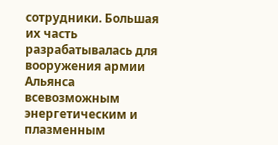сотрудники. Большая их часть разрабатывалась для вооружения армии Альянса всевозможным энергетическим и плазменным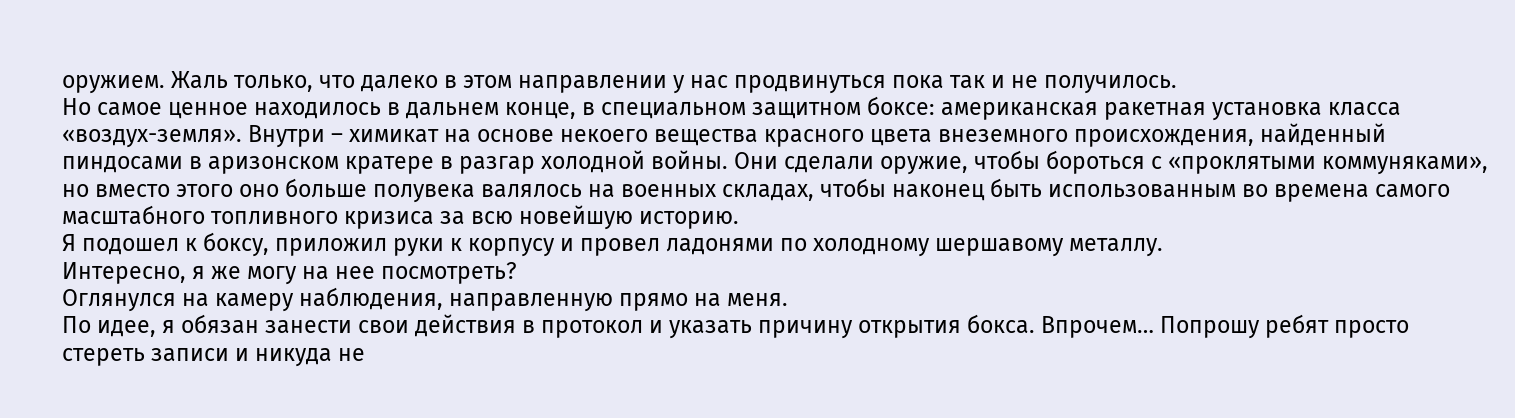оружием. Жаль только, что далеко в этом направлении у нас продвинуться пока так и не получилось.
Но самое ценное находилось в дальнем конце, в специальном защитном боксе: американская ракетная установка класса «воздух-земля». Внутри – химикат на основе некоего вещества красного цвета внеземного происхождения, найденный пиндосами в аризонском кратере в разгар холодной войны. Они сделали оружие, чтобы бороться с «проклятыми коммуняками», но вместо этого оно больше полувека валялось на военных складах, чтобы наконец быть использованным во времена самого масштабного топливного кризиса за всю новейшую историю.
Я подошел к боксу, приложил руки к корпусу и провел ладонями по холодному шершавому металлу.
Интересно, я же могу на нее посмотреть?
Оглянулся на камеру наблюдения, направленную прямо на меня.
По идее, я обязан занести свои действия в протокол и указать причину открытия бокса. Впрочем… Попрошу ребят просто стереть записи и никуда не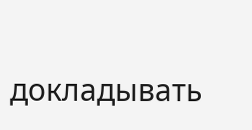докладывать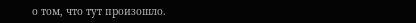о том, что тут произошло.